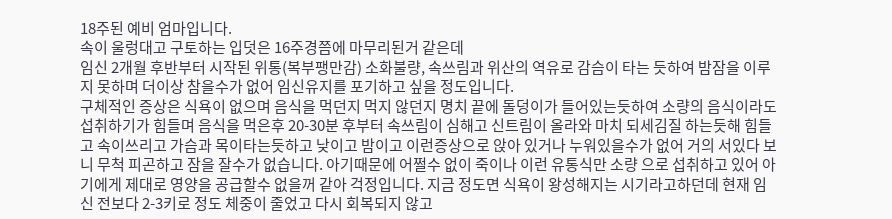18주된 예비 엄마입니다.
속이 울렁대고 구토하는 입덧은 16주경쯤에 마무리된거 같은데
임신 2개월 후반부터 시작된 위통(복부팽만감) 소화불량, 속쓰림과 위산의 역유로 감슴이 타는 듯하여 밤잠을 이루지 못하며 더이상 참을수가 없어 임신유지를 포기하고 싶을 정도입니다.
구체적인 증상은 식욕이 없으며 음식을 먹던지 먹지 않던지 명치 끝에 돌덩이가 들어있는듯하여 소량의 음식이라도 섭취하기가 힘들며 음식을 먹은후 20-30분 후부터 속쓰림이 심해고 신트림이 올라와 마치 되세김질 하는듯해 힘들고 속이쓰리고 가슴과 목이타는듯하고 낮이고 밤이고 이런증상으로 앉아 있거나 누워있을수가 없어 거의 서있다 보니 무척 피곤하고 잠을 잘수가 없습니다. 아기때문에 어쩔수 없이 죽이나 이런 유통식만 소량 으로 섭취하고 있어 아기에게 제대로 영양을 공급할수 없을꺼 같아 걱정입니다. 지금 정도면 식욕이 왕성해지는 시기라고하던데 현재 임신 전보다 2-3키로 정도 체중이 줄었고 다시 회복되지 않고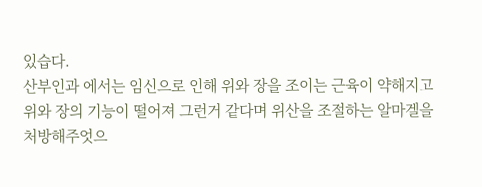있습다.
산부인과 에서는 임신으로 인해 위와 장을 조이는 근육이 약해지고 위와 장의 기능이 떨어져 그런거 같다며 위산을 조절하는 알마겔을 처방해주엇으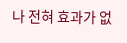나 전혀 효과가 없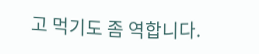고 먹기도 좀 역합니다.